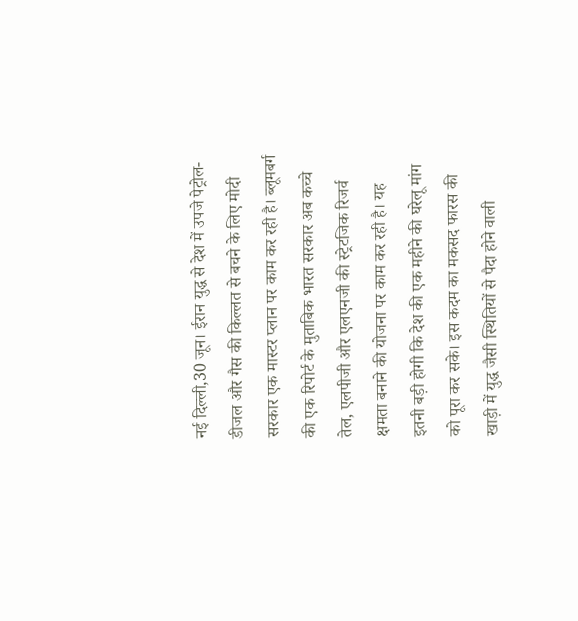नई दिल्ली,30 जून। ईरान युद्ध से देश में उपजे पेट्रोल-डीजल और गैस की किल्लत से बचने के लिए मोदी सरकार एक मास्टर प्लान पर काम कर रही है। ब्लूमबर्ग की एक रिपोर्ट के मुताबिक भारत सरकार अब कच्चे तेल, एलपीजी और एलएनजी की स्ट्रेटजिक रिजर्व क्षमता बनाने की योजना पर काम कर रही है। यह इतनी बड़ी होगी कि देश की एक महीने की घरेलू मांग को पूरा कर सके। इस कदम का मकसद फारस की खाड़ी में युद्ध जैसी स्थितियों से पैदा होने वाली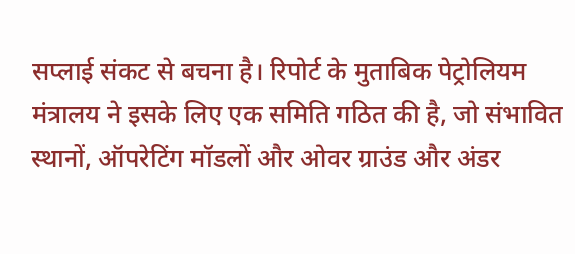सप्लाई संकट से बचना है। रिपोर्ट के मुताबिक पेट्रोलियम मंत्रालय ने इसके लिए एक समिति गठित की है, जो संभावित स्थानों, ऑपरेटिंग मॉडलों और ओवर ग्राउंड और अंडर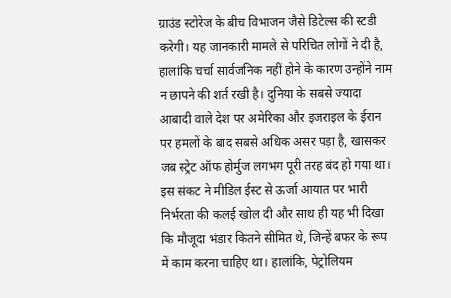ग्राउंड स्टोरेज के बीच विभाजन जैसे डिटेल्स की स्टडी करेगी। यह जानकारी मामले से परिचित लोगों ने दी है, हालांकि चर्चा सार्वजनिक नहीं होने के कारण उन्होंने नाम न छापने की शर्त रखी है। दुनिया के सबसे ज्यादा आबादी वाले देश पर अमेरिका और इजराइल के ईरान पर हमलों के बाद सबसे अधिक असर पड़ा है, खासकर जब स्ट्रेट ऑफ होर्मुज लगभग पूरी तरह बंद हो गया था। इस संकट ने मीडिल ईस्ट से ऊर्जा आयात पर भारी निर्भरता की कलई खोल दी और साथ ही यह भी दिखा कि मौजूदा भंडार कितने सीमित थे, जिन्हें बफर के रूप में काम करना चाहिए था। हालांकि, पेट्रोलियम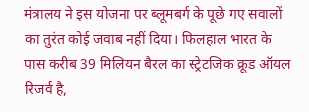मंत्रालय ने इस योजना पर ब्लूमबर्ग के पूछे गए सवालों का तुरंत कोई जवाब नहीं दिया। फिलहाल भारत के पास करीब 39 मिलियन बैरल का स्ट्रेटजिक क्रूड ऑयल रिजर्व है,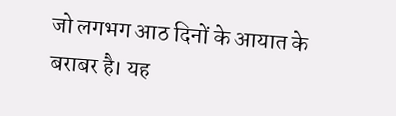जो लगभग आठ दिनों के आयात के बराबर है। यह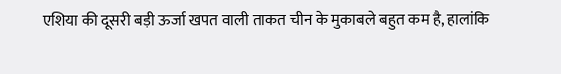एशिया की दूसरी बड़ी ऊर्जा खपत वाली ताकत चीन के मुकाबले बहुत कम है, हालांकि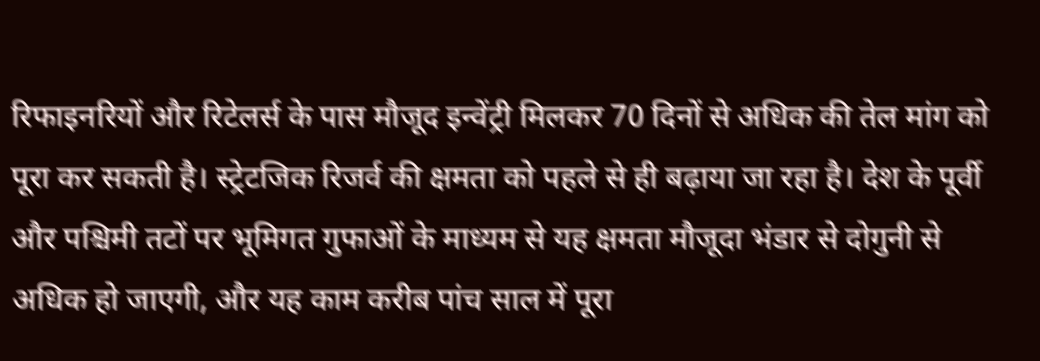रिफाइनरियों और रिटेलर्स के पास मौजूद इन्वेंट्री मिलकर 70 दिनों से अधिक की तेल मांग को पूरा कर सकती है। स्ट्रेटजिक रिजर्व की क्षमता को पहले से ही बढ़ाया जा रहा है। देश के पूर्वी और पश्चिमी तटों पर भूमिगत गुफाओं के माध्यम से यह क्षमता मौजूदा भंडार से दोगुनी से अधिक हो जाएगी, और यह काम करीब पांच साल में पूरा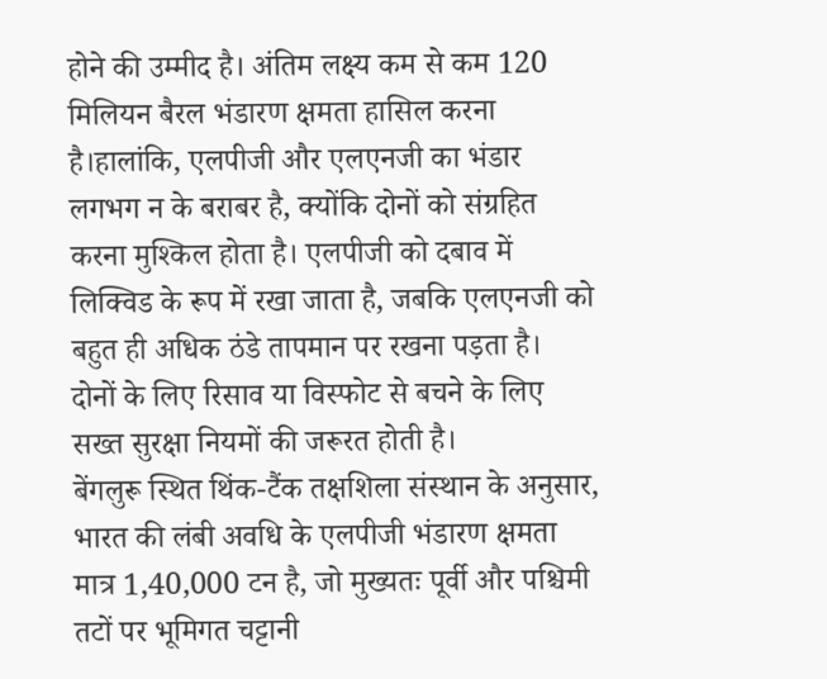होने की उम्मीद है। अंतिम लक्ष्य कम से कम 120 मिलियन बैरल भंडारण क्षमता हासिल करना है।हालांकि, एलपीजी और एलएनजी का भंडार लगभग न के बराबर है, क्योंकि दोनों को संग्रहित करना मुश्किल होता है। एलपीजी को दबाव में लिक्विड के रूप में रखा जाता है, जबकि एलएनजी को बहुत ही अधिक ठंडे तापमान पर रखना पड़ता है।
दोनों के लिए रिसाव या विस्फोट से बचने के लिए सख्त सुरक्षा नियमों की जरूरत होती है।
बेंगलुरू स्थित थिंक-टैंक तक्षशिला संस्थान के अनुसार, भारत की लंबी अवधि के एलपीजी भंडारण क्षमता मात्र 1,40,000 टन है, जो मुख्यतः पूर्वी और पश्चिमी तटों पर भूमिगत चट्टानी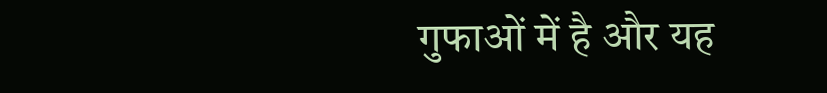गुफाओं में है और यह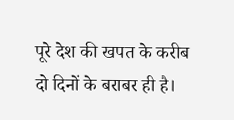पूरे देश की खपत के करीब दो दिनों के बराबर ही है।